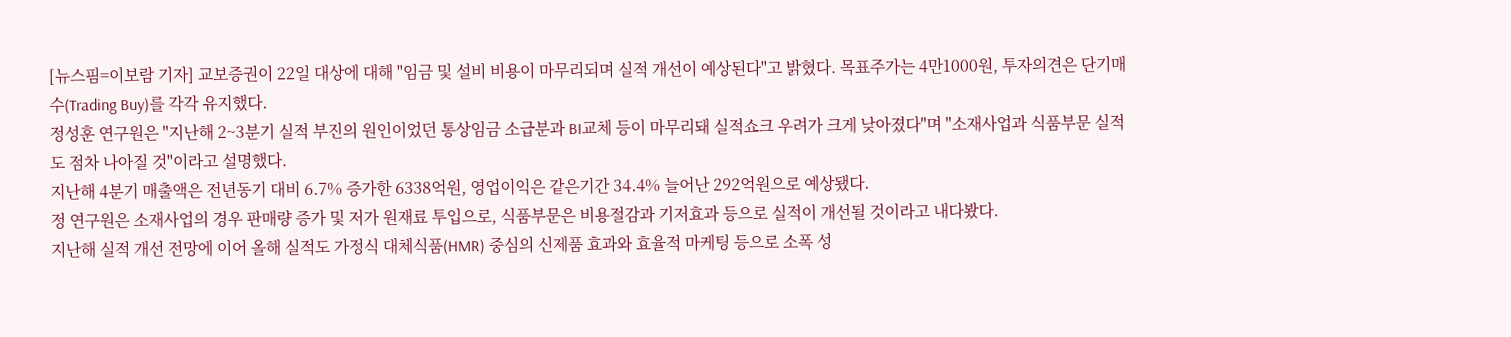[뉴스핌=이보람 기자] 교보증권이 22일 대상에 대해 "임금 및 설비 비용이 마무리되며 실적 개선이 예상된다"고 밝혔다. 목표주가는 4만1000원, 투자의견은 단기매수(Trading Buy)를 각각 유지했다.
정성훈 연구원은 "지난해 2~3분기 실적 부진의 원인이었던 통상임금 소급분과 BI교체 등이 마무리돼 실적쇼크 우려가 크게 낮아졌다"며 "소재사업과 식품부문 실적도 점차 나아질 것"이라고 설명했다.
지난해 4분기 매출액은 전년동기 대비 6.7% 증가한 6338억원, 영업이익은 같은기간 34.4% 늘어난 292억원으로 예상됐다.
정 연구원은 소재사업의 경우 판매량 증가 및 저가 원재료 투입으로, 식품부문은 비용절감과 기저효과 등으로 실적이 개선될 것이라고 내다봤다.
지난해 실적 개선 전망에 이어 올해 실적도 가정식 대체식품(HMR) 중심의 신제품 효과와 효율적 마케팅 등으로 소폭 성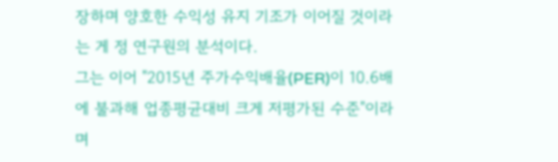장하며 양호한 수익성 유지 기조가 이어질 것이라는 게 정 연구원의 분석이다.
그는 이어 "2015년 주가수익배율(PER)이 10.6배에 불과해 업종평균대비 크게 저평가된 수준"이라며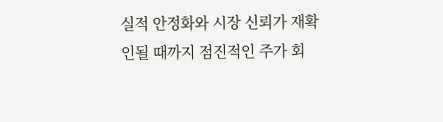실적 안정화와 시장 신뢰가 재확인될 때까지 점진적인 주가 회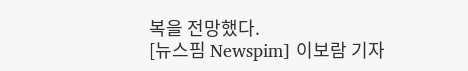복을 전망했다.
[뉴스핌 Newspim] 이보람 기자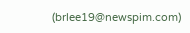(brlee19@newspim.com)